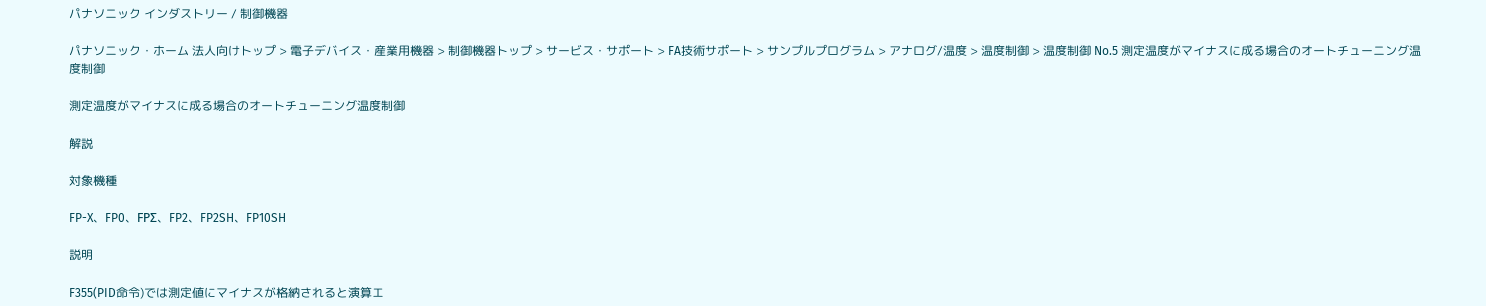パナソニック インダストリー / 制御機器

パナソニック・ホーム 法人向けトップ > 電子デバイス・産業用機器 > 制御機器トップ > サービス・サポート > FA技術サポート > サンプルプログラム > アナログ/温度 > 温度制御 > 温度制御 No.5 測定温度がマイナスに成る場合のオートチューニング温度制御

測定温度がマイナスに成る場合のオートチューニング温度制御

解説

対象機種

FP-X、FP0、FPΣ、FP2、FP2SH、FP10SH

説明

F355(PID命令)では測定値にマイナスが格納されると演算エ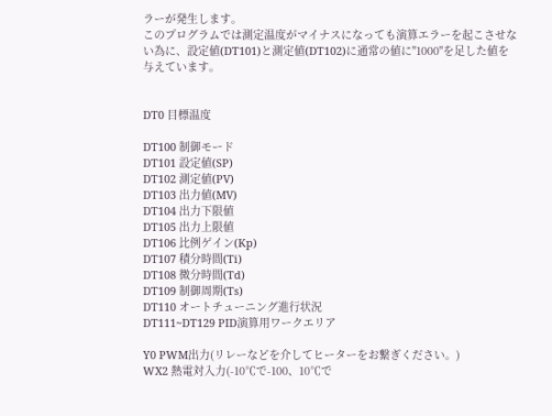ラーが発生します。
このプログラムでは測定温度がマイナスになっても演算エラーを起こさせない為に、設定値(DT101)と測定値(DT102)に通常の値に"1000"を足した値を与えています。


DT0 目標温度

DT100 制御モード
DT101 設定値(SP)
DT102 測定値(PV)
DT103 出力値(MV)
DT104 出力下限値
DT105 出力上限値
DT106 比例ゲイン(Kp)
DT107 積分時間(Ti)
DT108 微分時間(Td)
DT109 制御周期(Ts)
DT110 オートチューニング進行状況
DT111~DT129 PID演算用ワークエリア

Y0 PWM出力(リレーなどを介してヒーターをお繋ぎください。)
WX2 熱電対入力(-10℃で-100、10℃で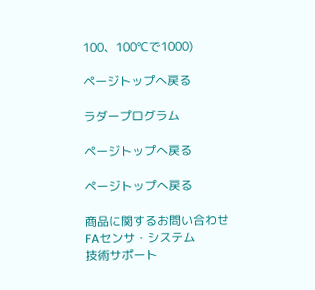100、100℃で1000)

ページトップへ戻る

ラダープログラム

ページトップへ戻る

ページトップへ戻る

商品に関するお問い合わせ
FAセンサ・システム
技術サポート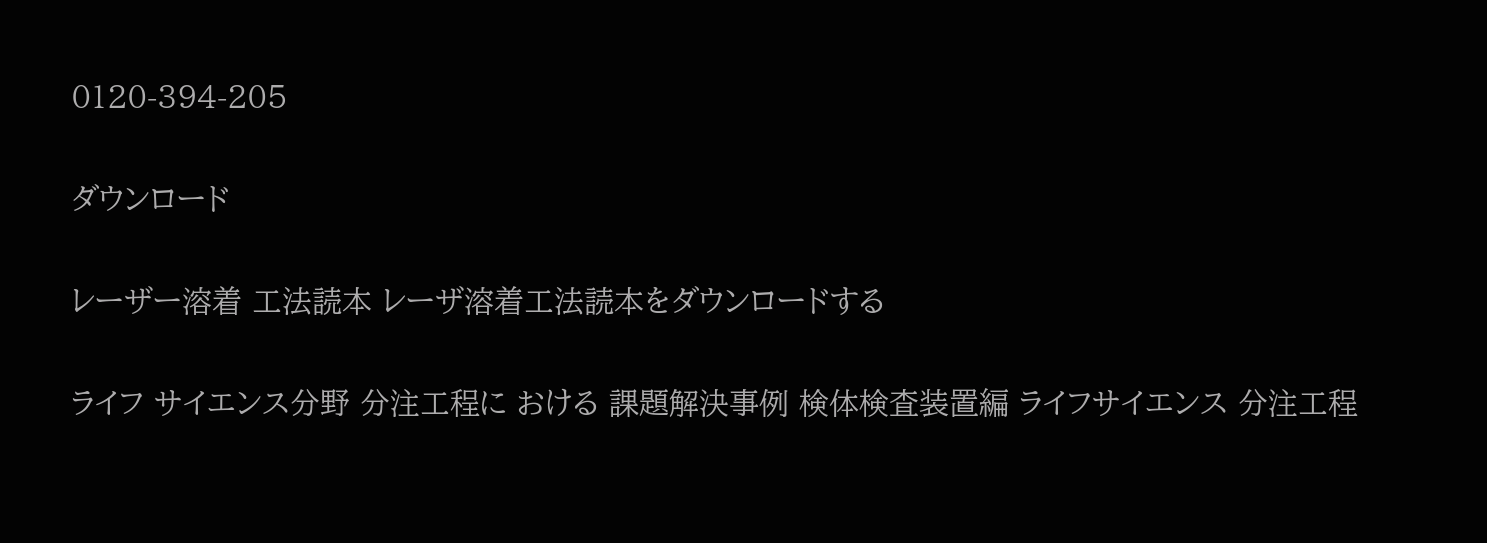0120-394-205

ダウンロード

レーザー溶着 工法読本 レーザ溶着工法読本をダウンロードする

ライフ サイエンス分野 分注工程に おける 課題解決事例 検体検査装置編 ライフサイエンス 分注工程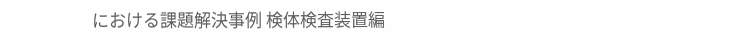における課題解決事例 検体検査装置編